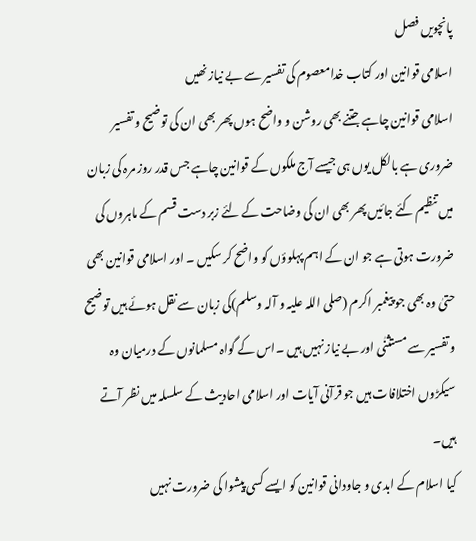پانچویں فصل
اسلامی قوانین اور کتاب خدامعصوم کی تفسیر سے بے نیاز نھیں
اسلامی قوانین چاہے جتنے بھی روشن و واضح ہوں پھر بھی ان کی توضیح و تفسیر ضروری ہے بالکل یوں ہی جیسے آج ملکوں کے قوانین چاہے جس قدر روز مرہ کی زبان میں تنظیم کئے جائیں پھر بھی ان کی وضاحت کے لئے زبر دست قسم کے ماہروں کی ضرورت ہوتی ہے جو ان کے اہم پہلوؤں کو واضح کر سکیں ۔ اور اسلامی قوانین بھی حتیٰ وہ بھی جو پیغمبر اکرم (صلی اللہ علیہ و آلہ وسلم)کی زبان سے نقل ہوئے ہیں توضیح و تفسیر سے مستثنٰی اور بے نیاز نہیں ہیں ۔اس کے گواہ مسلمانوں کے درمیان وہ سیکڑوں اختلافات ہیں جو قرآنی آیات اور اسلامی احادیث کے سلسلہ میں نظر آتے ہیں۔
کیا اسلام کے ابدی و جاودانی قوانین کو ایسے کسی پیشوا کی ضرورت نہیں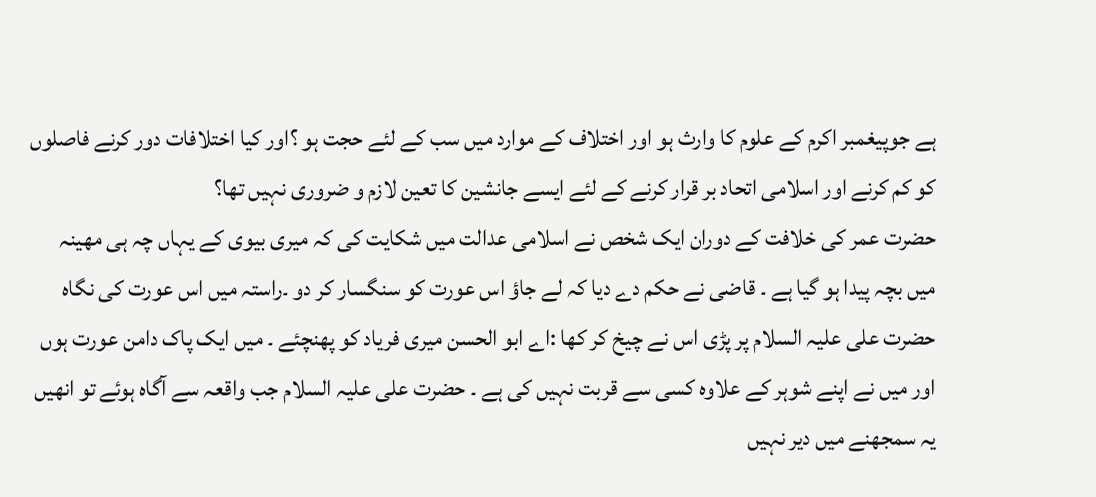ہے جوپیغمبر اکرم کے علوم کا وارث ہو اور اختلاف کے موارد میں سب کے لئے حجت ہو ؟اور کیا اختلافات دور کرنے فاصلوں کو کم کرنے اور اسلامی اتحاد بر قرار کرنے کے لئے ایسے جانشین کا تعین لازم و ضروری نہیں تھا؟
حضرت عمر کی خلافت کے دوران ایک شخص نے اسلامی عدالت میں شکایت کی کہ میری بیوی کے یہاں چہ ہی مھینہ میں بچہ پیدا ہو گیا ہے ۔ قاضی نے حکم دے دیا کہ لے جاؤ اس عورت کو سنگسار کر دو ۔راستہ میں اس عورت کی نگاہ حضرت علی علیہ السلام پر پڑی اس نے چیخ کر کھا :اے ابو الحسن میری فریاد کو پھنچئے ۔ میں ایک پاک دامن عورت ہوں اور میں نے اپنے شوہر کے علاوہ کسی سے قربت نہیں کی ہے ۔ حضرت علی علیہ السلام جب واقعہ سے آگاہ ہوئے تو انھیں یہ سمجھنے میں دیر نہیں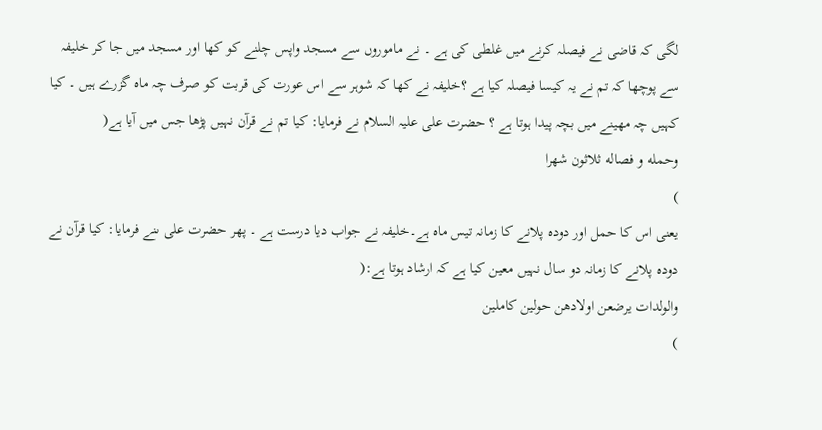لگی کہ قاضی نے فیصلہ کرنے میں غلطی کی ہے ۔ نے ماموروں سے مسجد واپس چلنے کو کھا اور مسجد میں جا کر خلیفہ سے پوچھا کہ تم نے یہ کیسا فیصلہ کیا ہے ؟خلیفہ نے کھا کہ شوہر سے اس عورت کی قربت کو صرف چہ ماہ گزرے ہیں ۔ کیا کہیں چہ مھینے میں بچہ پیدا ہوتا ہے ؟ حضرت علی علیہ السلام نے فرمایا: کیا تم نے قرآن نہیں پڑھا جس میں آیا ہے(
وحمله و فصاله ثلاثون شهرا
)
یعنی اس کا حمل اور دودہ پلانے کا زمانہ تیس ماہ ہے۔خلیفہ نے جواب دیا درست ہے ۔ پھر حضرت علی ںنے فرمایا: کیا قرآن نے دودہ پلانے کا زمانہ دو سال نہیں معین کیا ہے کہ ارشاد ہوتا ہے:(
والولدات یرضعن اولادهن حولین کاملین
)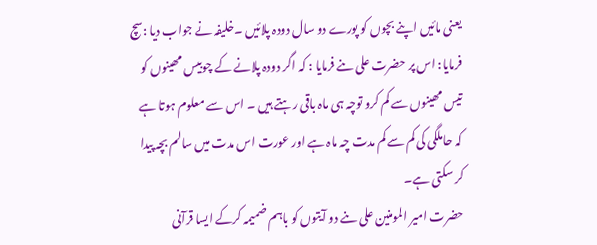یعنی مائیں اپنے بچوں کو پورے دو سال دودہ پلائیں ۔خلیفہ نے جواب دیا :سچ فرمایا: اس پر حضرت علی ںنے فرمایا : کہ اگر دودہ پلانے کے چوبیس مھینوں کو تیس مھینوں سے کم کرو توچہ ہی ماہ باقی رہتے ہیں ۔ اس سے معلوم ہوتا ہے کہ حاملگی کی کم سے کم مدت چہ ماہ ہے اور عورت اس مدت میں سالم بچہ پیدا کر سکتی ہے۔
حضرت امیر المومنین علی ںنے دو آیتوں کو باہم ضمیمہ کرکے ایسا قرآنی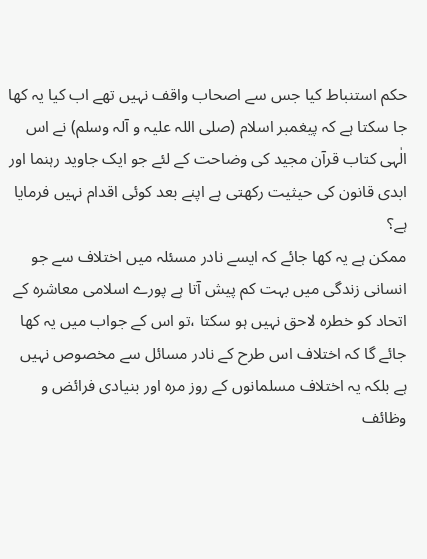حکم استنباط کیا جس سے اصحاب واقف نہیں تھے اب کیا یہ کھا جا سکتا ہے کہ پیغمبر اسلام (صلی اللہ علیہ و آلہ وسلم) نے اس الٰہی کتاب قرآن مجید کی وضاحت کے لئے جو ایک جاوید رہنما اور ابدی قانون کی حیثیت رکھتی ہے اپنے بعد کوئی اقدام نہیں فرمایا ہے؟
ممکن ہے یہ کھا جائے کہ ایسے نادر مسئلہ میں اختلاف سے جو انسانی زندگی میں بہت کم پیش آتا ہے پورے اسلامی معاشرہ کے اتحاد کو خطرہ لاحق نہیں ہو سکتا ،تو اس کے جواب میں یہ کھا جائے گا کہ اختلاف اس طرح کے نادر مسائل سے مخصوص نہیں ہے بلکہ یہ اختلاف مسلمانوں کے روز مرہ اور بنیادی فرائض و وظائف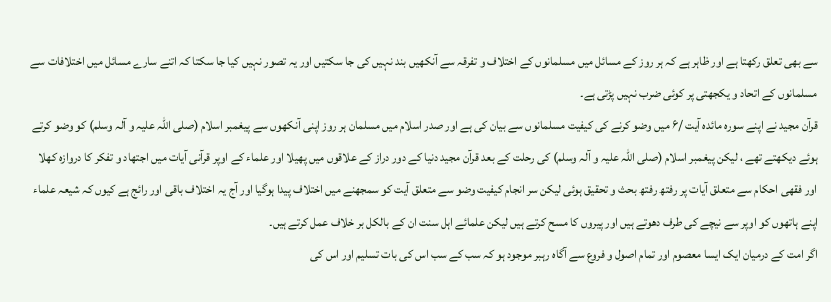سے بھی تعلق رکھتا ہے اور ظاہر ہے کہ ہر روز کے مسائل میں مسلمانوں کے اختلاف و تفرقہ سے آنکھیں بند نہیں کی جا سکتیں اور یہ تصور نہیں کیا جا سکتا کہ اتنے سارے مسائل میں اختلافات سے مسلمانوں کے اتحاد و یکجھتی پر کوئی ضرب نہیں پڑتی ہے۔
قرآن مجید نے اپنے سورہ مائدہ آیت /۶ میں وضو کرنے کی کیفیت مسلمانوں سے بیان کی ہے اور صدر اسلام میں مسلمان ہر روز اپنی آنکھوں سے پیغمبر اسلام (صلی اللہ علیہ و آلہ وسلم) کو وضو کرتے ہوئے دیکھتے تھے ، لیکن پیغمبر اسلام (صلی اللہ علیہ و آلہ وسلم) کی رحلت کے بعد قرآن مجید دنیا کے دور دراز کے علاقوں میں پھیلا اور علماء کے اوپر قرآنی آیات میں اجتھاد و تفکر کا دروازہ کھلا اور فقھی احکام سے متعلق آیات پر رفتھ رفتھ بحث و تحقیق ہوئی لیکن سر انجام کیفیت وضو سے متعلق آیت کو سمجھنے میں اختلاف پیدا ہوگیا اور آج یہ اختلاف باقی اور رائج ہے کیوں کہ شیعہ علماء اپنے ہاتھوں کو اوپر سے نیچے کی طرف دھوتے ہیں اور پیروں کا مسح کرتے ہیں لیکن علمائے اہل سنت ان کے بالکل بر خلاف عمل کرتے ہیں۔
اگر امت کے درمیان ایک ایسا معصوم اور تمام اصول و فروع سے آگاہ رہبر موجود ہو کہ سب کے سب اس کی بات تسلیم اور اس کی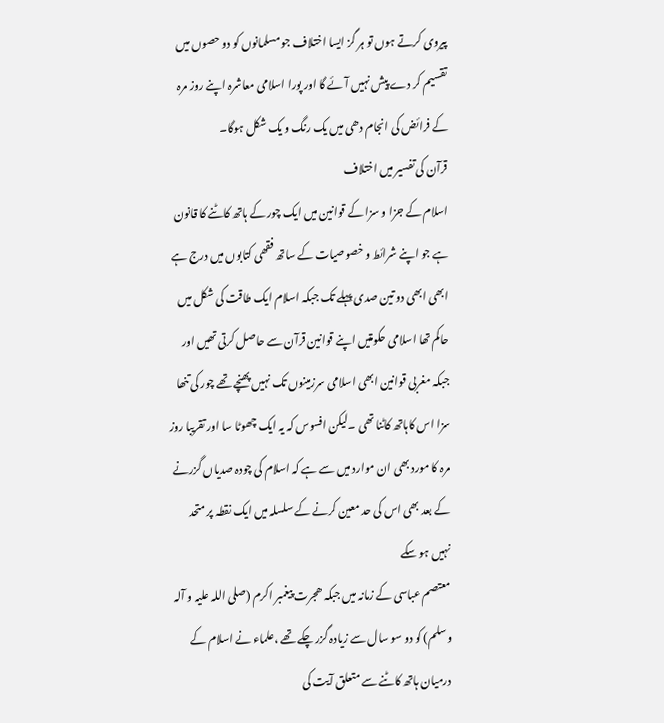پیروی کرتے ہوں تو ہر گز ایسا اختلاف جو مسلمانوں کو دو حصوں میں تقسیم کر دے پیش نہیں آئے گا اور پورا اسلامی معاشرہ اپنے روز مرہ کے فرائض کی انجام دھی میں یک رنگ و یک شکل ہوگا۔
قرآن کی تفسیر میں اختلاف
اسلام کے جزا و سزا کے قوانین میں ایک چور کے ہاتھ کاٹنے کا قانون ہے جو اپنے شرائط و خصوصیات کے ساتھ فقھی کتابوں میں درج ہے ابھی ابھی دو تین صدی پہلے تک جبکہ اسلام ایک طاقت کی شکل میں حاکم تھا اسلامی حکومتیں اپنے قوانین قرآن سے حاصل کرتی تھیں اور جبکہ مغربی قوانین ابھی اسلامی سرزمینوں تک نہیں پھنچے تھے چور کی تنھا سزا اس کاہاتھ کاٹنا تھی ۔لیکن افسوس کہ یہ ایک چھوٹا سا اور تقریبا روز مرہ کا مورد بھی ان موارد میں سے ہے کہ اسلام کی چودہ صدیاں گزرنے کے بعد بھی اس کی حد معین کرنے کے سلسلہ میں ایک نقطہ پر متحد نہیں ہو سکے
معتصم عباسی کے زمانہ میں جبکہ ھجرت پیغمبر اکرم (صلی اللہ علیہ و آلہ وسلم) کو دو سو سال سے زیادہ گزر چکے تھے ،علماء نے اسلام کے درمیان ہاتھ کاٹنے سے متعلق آیت کی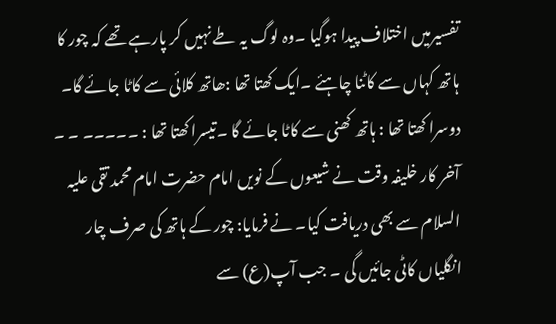تفسیرمیں اختلاف پیدا ہوگیا ۔وہ لوگ یہ طے نہیں کر پارہے تھے کہ چور کا ہاتھ کہاں سے کاٹنا چاہئے ۔ایک کھتا تھا :ھاتھ کلائی سے کاٹا جائے گا۔ دوسرا کھتا تھا : ہاتھ کھنی سے کاٹا جائے گا ۔تیسرا کھتا تھا : ۔۔۔۔۔ ۔ ۔ آخر کار خلیفہ وقت نے شیعوں کے نویں امام حضرت امام محمد تقی علیہ السلام سے بھی دریافت کیا۔ نے فرمایا: چور کے ہاتھ کی صرف چار انگلیاں کاٹی جائیں گی ۔ جب آپ(ع) سے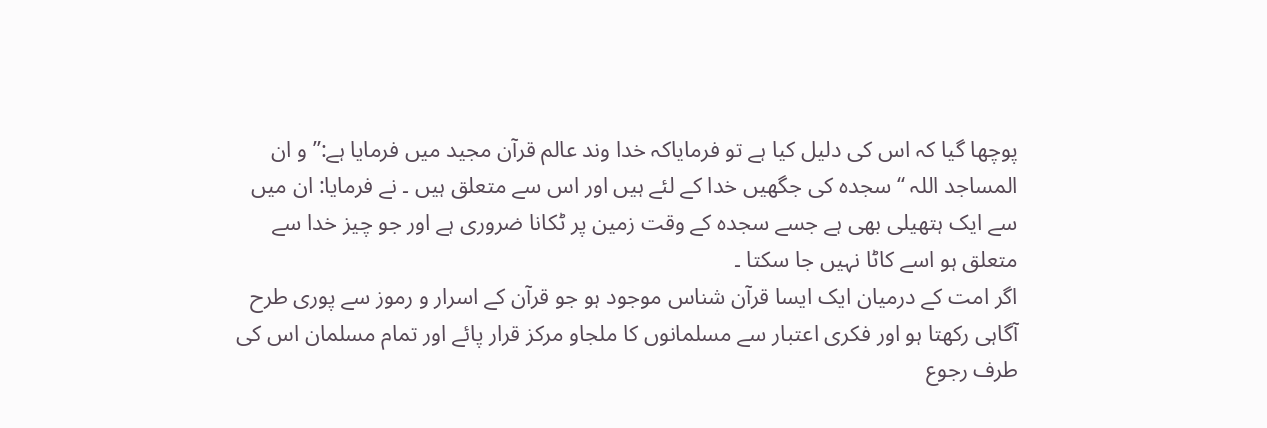پوچھا گیا کہ اس کی دلیل کیا ہے تو فرمایاکہ خدا وند عالم قرآن مجید میں فرمایا ہے:” و ان المساجد اللہ “ سجدہ کی جگھیں خدا کے لئے ہیں اور اس سے متعلق ہیں ۔ نے فرمایا: ان میں سے ایک ہتھیلی بھی ہے جسے سجدہ کے وقت زمین پر ٹکانا ضروری ہے اور جو چیز خدا سے متعلق ہو اسے کاٹا نہیں جا سکتا ۔
اگر امت کے درمیان ایک ایسا قرآن شناس موجود ہو جو قرآن کے اسرار و رموز سے پوری طرح آگاہی رکھتا ہو اور فکری اعتبار سے مسلمانوں کا ملجاو مرکز قرار پائے اور تمام مسلمان اس کی طرف رجوع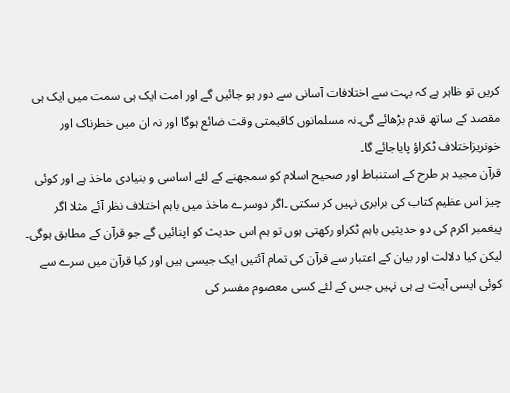کریں تو ظاہر ہے کہ بہت سے اختلافات آسانی سے دور ہو جائیں گے اور امت ایک ہی سمت میں ایک ہی مقصد کے ساتھ قدم بڑھائے گی۔نہ مسلمانوں کاقیمتی وقت ضائع ہوگا اور نہ ان میں خطرناک اور خونریزاختلاف ٹکراؤ پایاجائے گا۔
قرآن مجید ہر طرح کے استنباط اور صحیح اسلام کو سمجھنے کے لئے اساسی و بنیادی ماخذ ہے اور کوئی چیز اس عظیم کتاب کی برابری نہیں کر سکتی ۔اگر دوسرے ماخذ میں باہم اختلاف نظر آئے مثلا اگر پیغمبر اکرم کی دو حدیثیں باہم ٹکراو رکھتی ہوں تو ہم اس حدیث کو اپنائیں گے جو قرآن کے مطابق ہوگی۔
لیکن کیا دلالت اور بیان کے اعتبار سے قرآن کی تمام آئتیں ایک جیسی ہیں اور کیا قرآن میں سرے سے کوئی ایسی آیت ہے ہی نہیں جس کے لئے کسی معصوم مفسر کی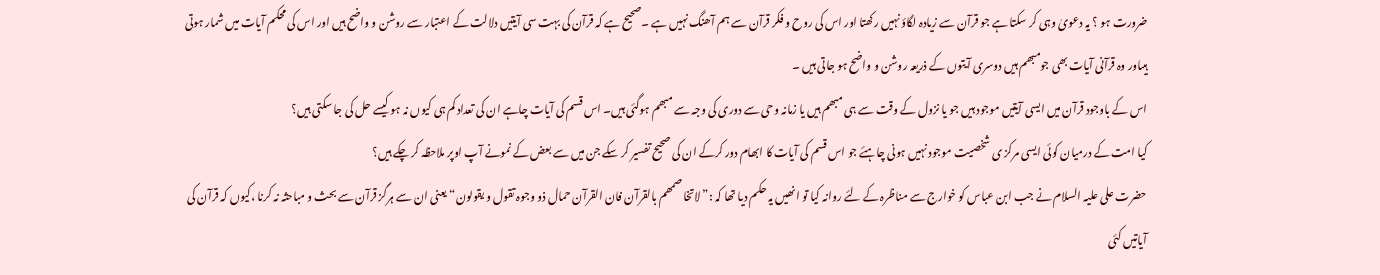ضرورت ہو ؟ یہ دعویٰ وہی کر سکتا ہے جو قرآن سے زیادہ لگاؤ نہیں رکھتا اور اس کی روح و فکر قرآن سے ہم آھنگ نہیں ہے ۔صحیح ہے کہ قرآن کی بہت سی آیتیں دلالت کے اعتبار سے روشن و واضح ہیں اور اس کی محکم آیات میں شمار ہوتی ہیںاور وہ قرآنی آیات بھی جومبھم ہیں دوسری آیتوں کے ذریعہ روشن و واضح ہو جاتی ہیں ۔
اس کے باوجود قرآن میں ایسی آیتیں موجود ہیں جو یا نزول کے وقت سے ہی مبھم ہیں یا زمانہ وحی سے دوری کی وجہ سے مبھم ہوگئی ہیں۔ اس قسم کی آیات چاہے ان کی تعداد کم ہی کیوں نہ ہو کیسے حل کی جا سکتی ہیں؟
کیا امت کے درمیان کوئی ایسی مرکز ی شخصیت موجود نہیں ہونی چاہئے جو اس قسم کی آیات کا ابھام دور کرکے ان کی صحیح تفسیر کر سکے جن میں سے بعض کے نمونے آپ اوپر ملاحظہ کر چکے ہیں؟
حضرت علی علیہ السلام نے جب ابن عباس کو خوارج سے مناظرہ کے لئے روانہ کیا تو انھیں یہ حکم دیا تھا کہ :”لاتخا صمھم بالقرآن فان القرآن حمال ذو وجوہ تقول و یقولون“ یعنی ان سے ہرگز قرآن سے بحث و مباحثہ نہ کرنا ،کیوں کہ قرآن کی آیاتیں کئی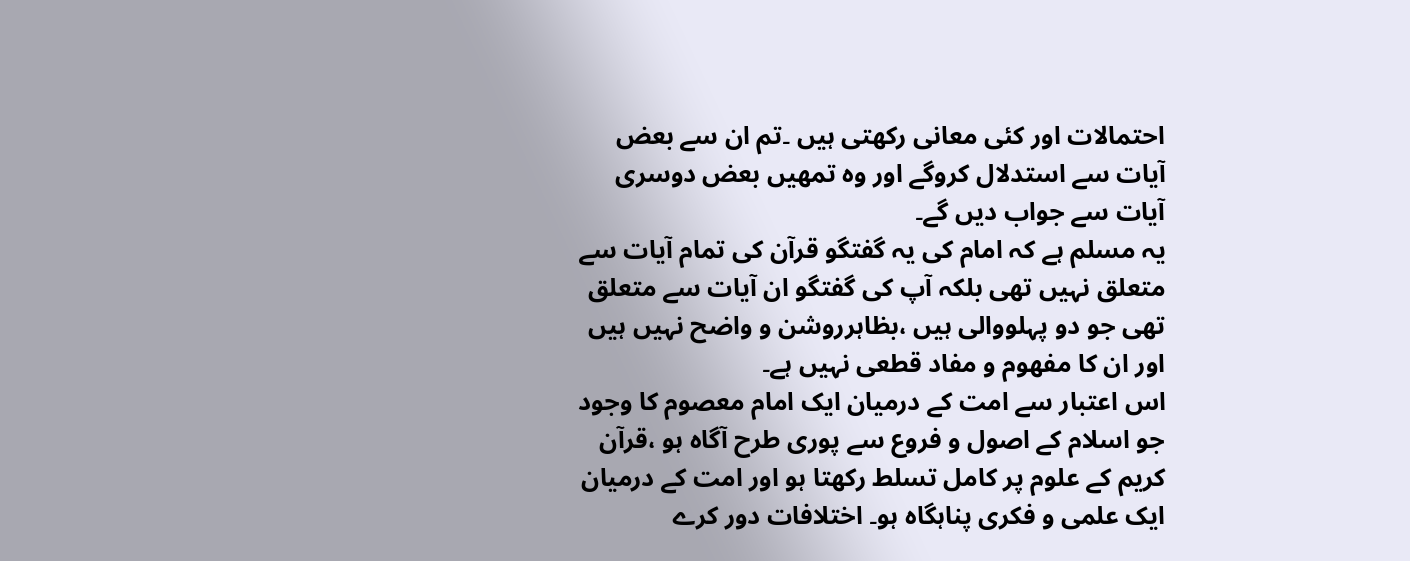احتمالات اور کئی معانی رکھتی ہیں ۔تم ان سے بعض آیات سے استدلال کروگے اور وہ تمھیں بعض دوسری آیات سے جواب دیں گے۔
یہ مسلم ہے کہ امام کی یہ گفتگو قرآن کی تمام آیات سے متعلق نہیں تھی بلکہ آپ کی گفتگو ان آیات سے متعلق تھی جو دو پہلووالی ہیں ،بظاہرروشن و واضح نہیں ہیں اور ان کا مفھوم و مفاد قطعی نہیں ہے۔
اس اعتبار سے امت کے درمیان ایک امام معصوم کا وجود جو اسلام کے اصول و فروع سے پوری طرح آگاہ ہو ،قرآن کریم کے علوم پر کامل تسلط رکھتا ہو اور امت کے درمیان ایک علمی و فکری پناہگاہ ہو۔ اختلافات دور کرے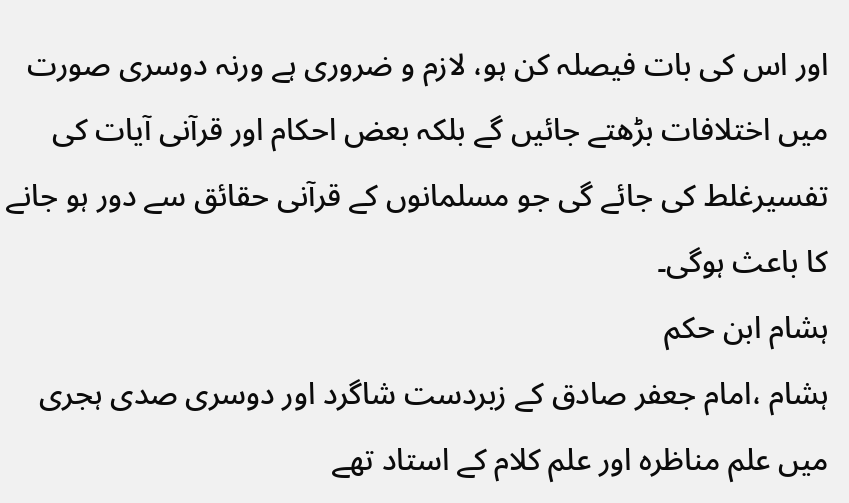اور اس کی بات فیصلہ کن ہو، لازم و ضروری ہے ورنہ دوسری صورت میں اختلافات بڑھتے جائیں گے بلکہ بعض احکام اور قرآنی آیات کی تفسیرغلط کی جائے گی جو مسلمانوں کے قرآنی حقائق سے دور ہو جانے کا باعث ہوگی۔
ہشام ابن حکم
ہشام ،امام جعفر صادق کے زبردست شاگرد اور دوسری صدی ہجری میں علم مناظرہ اور علم کلام کے استاد تھے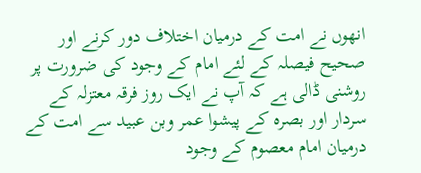انھوں نے امت کے درمیان اختلاف دور کرنے اور صحیح فیصلہ کے لئے امام کے وجود کی ضرورت پر روشنی ڈالی ہے کہ آپ نے ایک روز فرقہ معتزلہ کے سردار اور بصرہ کے پیشوا عمر وبن عبید سے امت کے درمیان امام معصوم کے وجود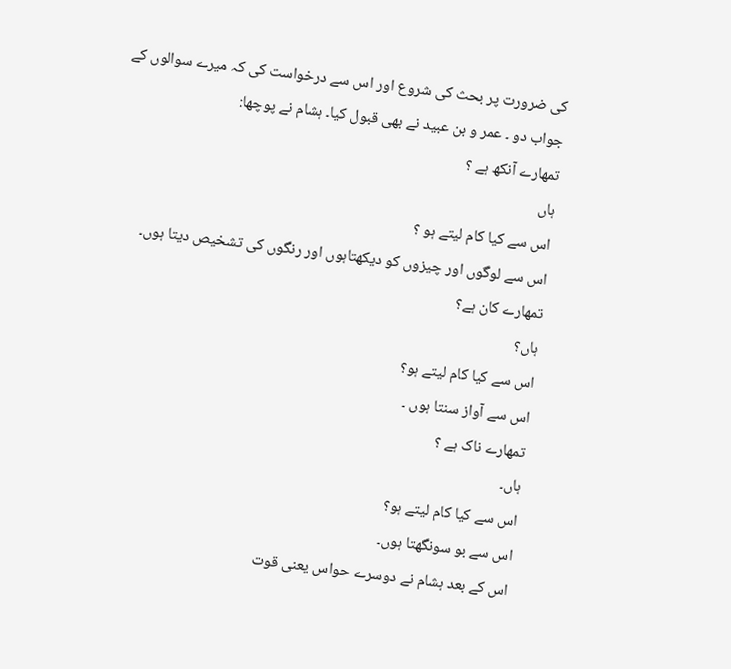کی ضرورت پر بحث کی شروع اور اس سے درخواست کی کہ میرے سوالوں کے جواب دو ۔ عمر و بن عبید نے بھی قبول کیا۔ ہشام نے پوچھا:
تمھارے آنکھ ہے ؟
ہاں
اس سے کیا کام لیتے ہو ؟
اس سے لوگوں اور چیزوں کو دیکھتاہوں اور رنگوں کی تشخیص دیتا ہوں۔
تمھارے کان ہے؟
ہاں؟
اس سے کیا کام لیتے ہو؟
اس سے آواز سنتا ہوں ۔
تمھارے ناک ہے ؟
ہاں۔
اس سے کیا کام لیتے ہو؟
اس سے بو سونگھتا ہوں۔
اس کے بعد ہشام نے دوسرے حواس یعنی قوت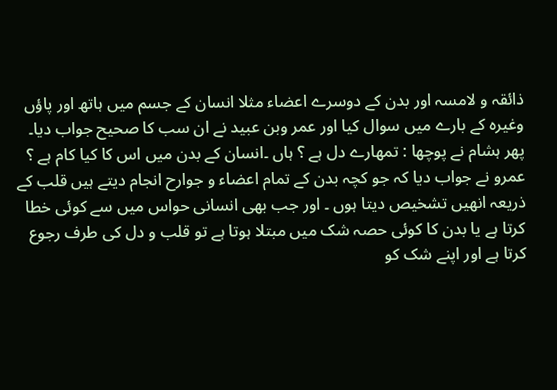ذائقہ و لامسہ اور بدن کے دوسرے اعضاء مثلا انسان کے جسم میں ہاتھ اور پاؤں وغیرہ کے بارے میں سوال کیا اور عمر وبن عبید نے ان سب کا صحیح جواب دیا۔ پھر ہشام نے پوچھا : تمھارے دل ہے ؟ ہاں ۔انسان کے بدن میں اس کا کیا کام ہے ؟ عمرو نے جواب دیا کہ جو کچہ بدن کے تمام اعضاء و جوارح انجام دیتے ہیں قلب کے ذریعہ انھیں تشخیص دیتا ہوں ۔ اور جب بھی انسانی حواس میں سے کوئی خطا کرتا ہے یا بدن کا کوئی حصہ شک میں مبتلا ہوتا ہے تو قلب و دل کی طرف رجوع کرتا ہے اور اپنے شک کو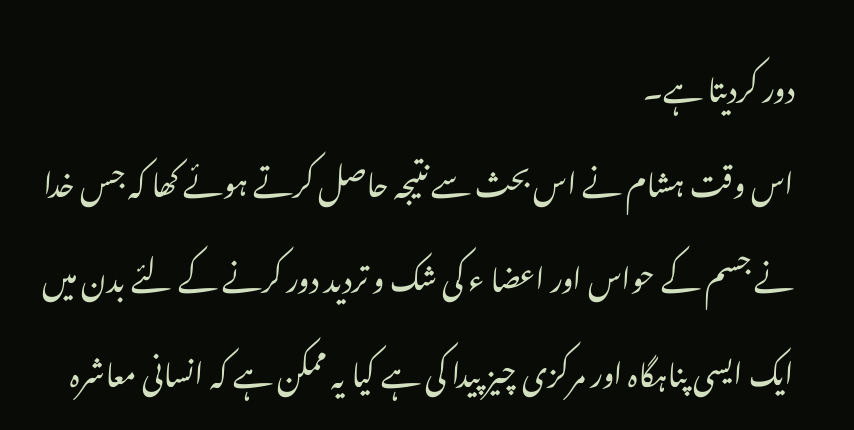دور کردیتا ہے۔
اس وقت ہشام نے اس بحث سے نتیجہ حاصل کرتے ہوئے کھا کہ جس خدا نے جسم کے حواس اور اعضا ء کی شک و تردید دور کرنے کے لئے بدن میں ایک ایسی پناہگاہ اور مرکزی چیز پیدا کی ہے کیا یہ ممکن ہے کہ انسانی معاشرہ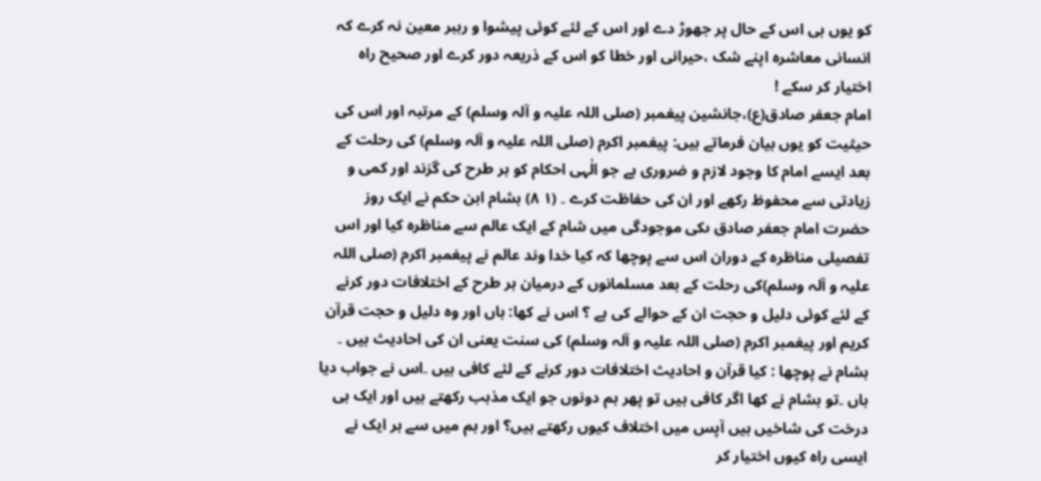کو یوں ہی اس کے حال پر جھوڑ دے اور اس کے لئے کوئی پیشوا و رہبر معین نہ کرے کہ انسانی معاشرہ اپنے شک ،حیرانی اور خطا کو اس کے ذریعہ دور کرے اور صحیح راہ اختیار کر سکے !
امام جعفر صادق(ع)،جانشین پیغمبر (صلی اللہ علیہ و آلہ وسلم) کے مرتبہ اور اس کی حیثیت کو یوں بیان فرماتے ہیں: پیغمبر اکرم (صلی اللہ علیہ و آلہ وسلم) کی رحلت کے بعد ایسے امام کا وجود لازم و ضروری ہے جو الٰہی احکام کو ہر طرح کی گزند اور کمی و زیادتی سے محفوظ رکھے اور ان کی حفاظت کرے ۔ (۱ ۸) ہشام ابن حکم نے ایک روز حضرت امام جعفر صادق ںکی موجودگی میں شام کے ایک عالم سے مناظرہ کیا اور اس تفصیلی مناظرہ کے دوران اس سے پوچھا کہ کیا خدا وند عالم نے پیغمبر اکرم (صلی اللہ علیہ و آلہ وسلم)کی رحلت کے بعد مسلمانوں کے درمیان ہر طرح کے اختلافات دور کرنے کے لئے کوئی دلیل و حجت ان کے حوالے کی ہے ؟ اس نے کھا: ہاں اور وہ دلیل و حجت قرآن کریم اور پیغمبر اکرم (صلی اللہ علیہ و آلہ وسلم) کی سنت یعنی ان کی احادیث ہیں ۔ ہشام نے پوچھا : کیا قرآن و احادیث اختلافات دور کرنے کے لئے کافی ہیں ۔اس نے جواب دیا ہاں ۔تو ہشام نے کھا اگر کافی ہیں تو پھر ہم دونوں جو ایک مذہب رکھتے ہیں اور ایک ہی درخت کی شاخیں ہیں آپس میں اختلاف کیوں رکھتے ہیں؟ اور ہم میں سے ہر ایک نے ایسی راہ کیوں اختیار کر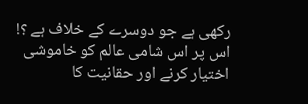رکھی ہے جو دوسرے کے خلاف ہے ؟! اس پر اس شامی عالم کو خاموشی اختیار کرنے اور حقانیت کا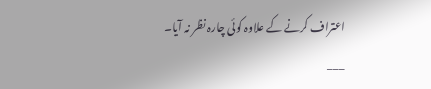اعتراف کرنے کے علاوہ کوئی چارہ نظر نہ آیا۔
___